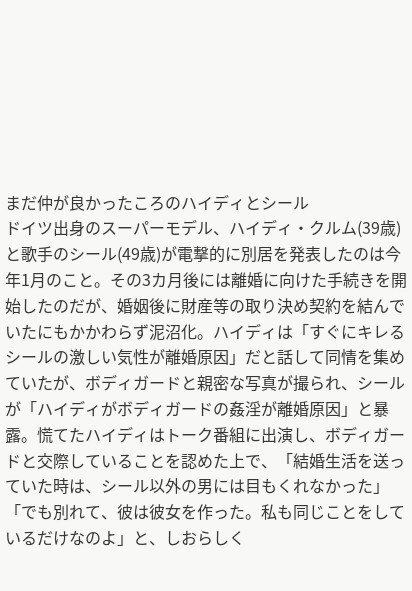まだ仲が良かったころのハイディとシール
ドイツ出身のスーパーモデル、ハイディ・クルム(39歳)と歌手のシール(49歳)が電撃的に別居を発表したのは今年1月のこと。その3カ月後には離婚に向けた手続きを開始したのだが、婚姻後に財産等の取り決め契約を結んでいたにもかかわらず泥沼化。ハイディは「すぐにキレるシールの激しい気性が離婚原因」だと話して同情を集めていたが、ボディガードと親密な写真が撮られ、シールが「ハイディがボディガードの姦淫が離婚原因」と暴露。慌てたハイディはトーク番組に出演し、ボディガードと交際していることを認めた上で、「結婚生活を送っていた時は、シール以外の男には目もくれなかった」「でも別れて、彼は彼女を作った。私も同じことをしているだけなのよ」と、しおらしく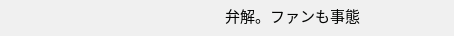弁解。ファンも事態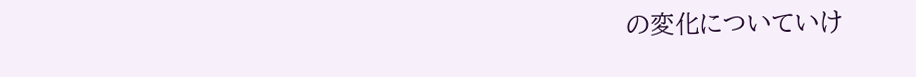の変化についていけ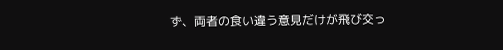ず、両者の食い違う意見だけが飛び交っ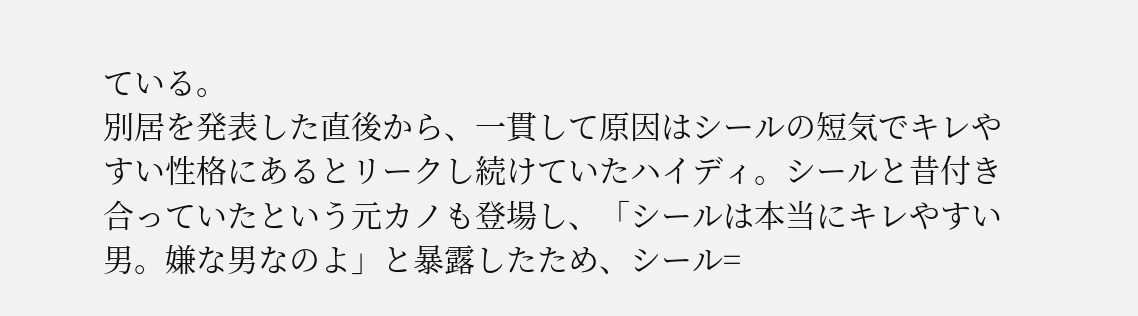ている。
別居を発表した直後から、一貫して原因はシールの短気でキレやすい性格にあるとリークし続けていたハイディ。シールと昔付き合っていたという元カノも登場し、「シールは本当にキレやすい男。嫌な男なのよ」と暴露したため、シール=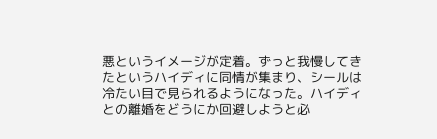悪というイメージが定着。ずっと我慢してきたというハイディに同情が集まり、シールは冷たい目で見られるようになった。ハイディとの離婚をどうにか回避しようと必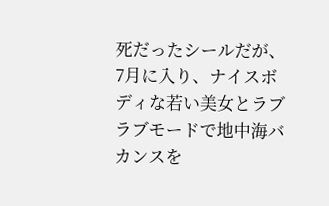死だったシールだが、7月に入り、ナイスボディな若い美女とラブラブモードで地中海バカンスを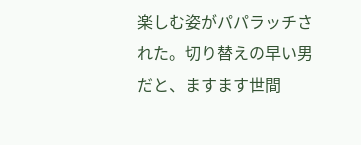楽しむ姿がパパラッチされた。切り替えの早い男だと、ますます世間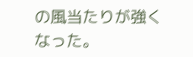の風当たりが強くなった。